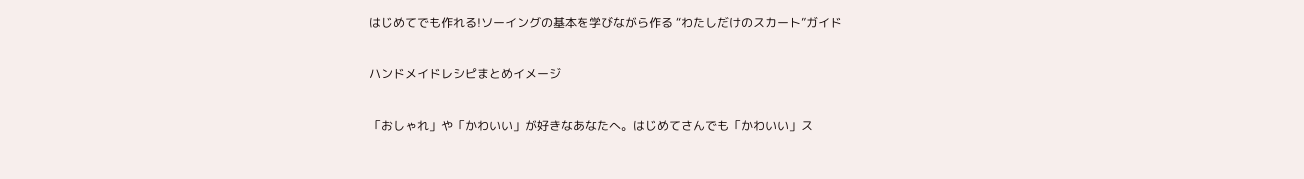はじめてでも作れる!ソーイングの基本を学びながら作る “わたしだけのスカート”ガイド

ハンドメイドレシピまとめイメージ

「おしゃれ」や「かわいい」が好きなあなたへ。はじめてさんでも「かわいい」ス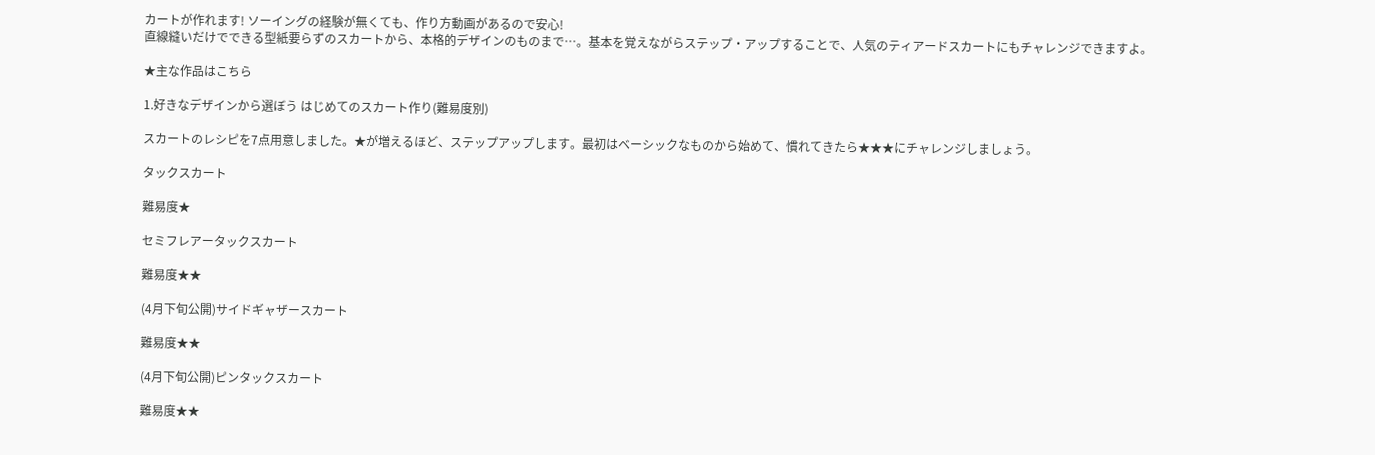カートが作れます! ソーイングの経験が無くても、作り方動画があるので安心!
直線縫いだけでできる型紙要らずのスカートから、本格的デザインのものまで…。基本を覚えながらステップ・アップすることで、人気のティアードスカートにもチャレンジできますよ。

★主な作品はこちら

1.好きなデザインから選ぼう はじめてのスカート作り(難易度別)

スカートのレシピを7点用意しました。★が増えるほど、ステップアップします。最初はベーシックなものから始めて、慣れてきたら★★★にチャレンジしましょう。

タックスカート

難易度★

セミフレアータックスカート

難易度★★

(4月下旬公開)サイドギャザースカート

難易度★★

(4月下旬公開)ピンタックスカート

難易度★★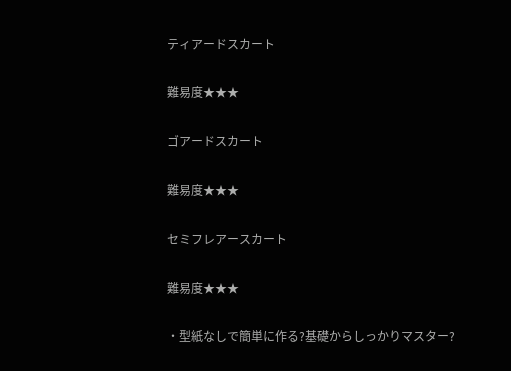ティアードスカート

難易度★★★

ゴアードスカート

難易度★★★

セミフレアースカート

難易度★★★

・型紙なしで簡単に作る?基礎からしっかりマスター?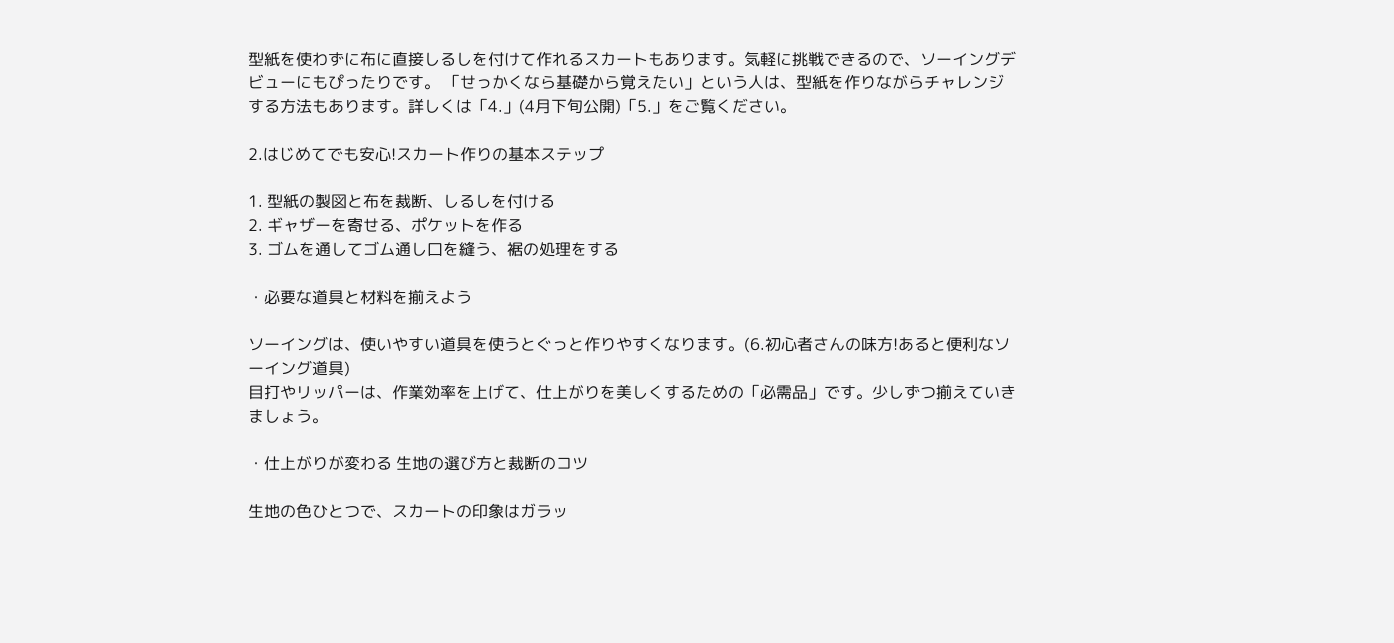型紙を使わずに布に直接しるしを付けて作れるスカートもあります。気軽に挑戦できるので、ソーイングデビューにもぴったりです。 「せっかくなら基礎から覚えたい」という人は、型紙を作りながらチャレンジする方法もあります。詳しくは「4.」(4月下旬公開)「5.」をご覧ください。

2.はじめてでも安心!スカート作りの基本ステップ

1. 型紙の製図と布を裁断、しるしを付ける
2. ギャザーを寄せる、ポケットを作る
3. ゴムを通してゴム通し口を縫う、裾の処理をする

・必要な道具と材料を揃えよう

ソーイングは、使いやすい道具を使うとぐっと作りやすくなります。(6.初心者さんの味方!あると便利なソーイング道具)
目打やリッパーは、作業効率を上げて、仕上がりを美しくするための「必需品」です。少しずつ揃えていきましょう。

・仕上がりが変わる 生地の選び方と裁断のコツ

生地の色ひとつで、スカートの印象はガラッ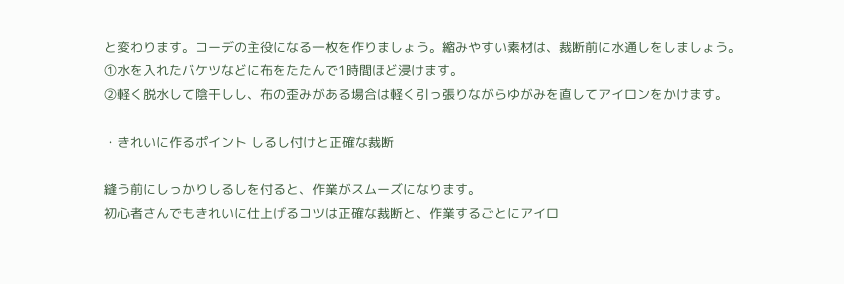と変わります。コーデの主役になる一枚を作りましょう。縮みやすい素材は、裁断前に水通しをしましょう。
①水を入れたバケツなどに布をたたんで1時間ほど浸けます。
②軽く脱水して陰干しし、布の歪みがある場合は軽く引っ張りながらゆがみを直してアイロンをかけます。

・きれいに作るポイント しるし付けと正確な裁断

縫う前にしっかりしるしを付ると、作業がスムーズになります。
初心者さんでもきれいに仕上げるコツは正確な裁断と、作業するごとにアイロ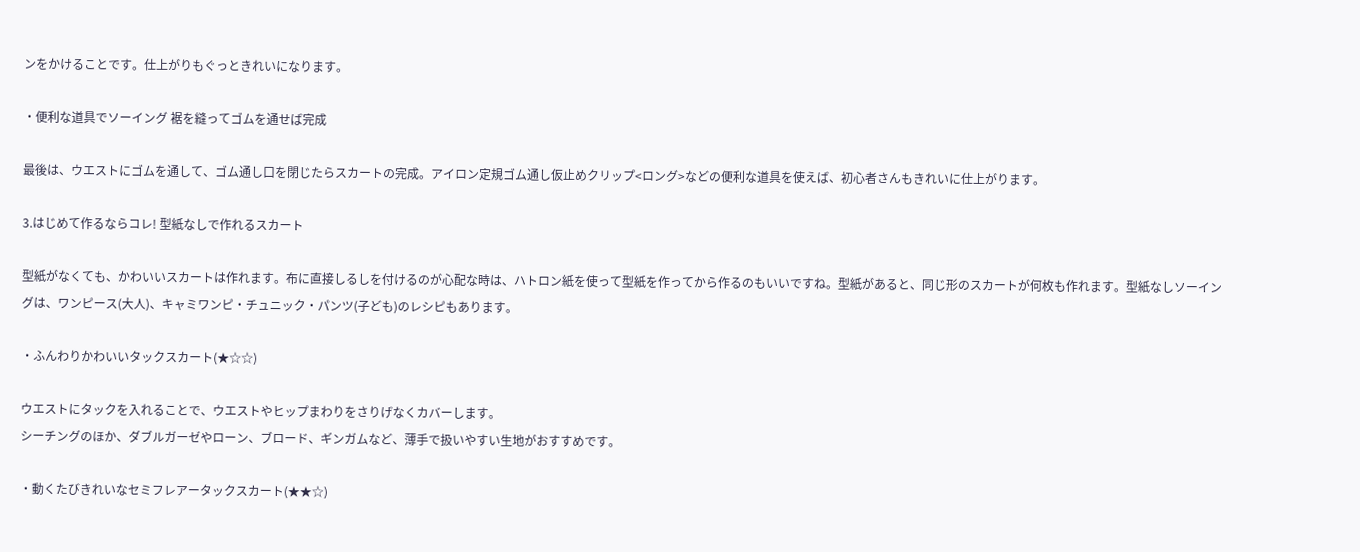ンをかけることです。仕上がりもぐっときれいになります。

・便利な道具でソーイング 裾を縫ってゴムを通せば完成

最後は、ウエストにゴムを通して、ゴム通し口を閉じたらスカートの完成。アイロン定規ゴム通し仮止めクリップ<ロング>などの便利な道具を使えば、初心者さんもきれいに仕上がります。

3.はじめて作るならコレ! 型紙なしで作れるスカート

型紙がなくても、かわいいスカートは作れます。布に直接しるしを付けるのが心配な時は、ハトロン紙を使って型紙を作ってから作るのもいいですね。型紙があると、同じ形のスカートが何枚も作れます。型紙なしソーイングは、ワンピース(大人)、キャミワンピ・チュニック・パンツ(子ども)のレシピもあります。

・ふんわりかわいいタックスカート(★☆☆)

ウエストにタックを入れることで、ウエストやヒップまわりをさりげなくカバーします。
シーチングのほか、ダブルガーゼやローン、ブロード、ギンガムなど、薄手で扱いやすい生地がおすすめです。

・動くたびきれいなセミフレアータックスカート(★★☆)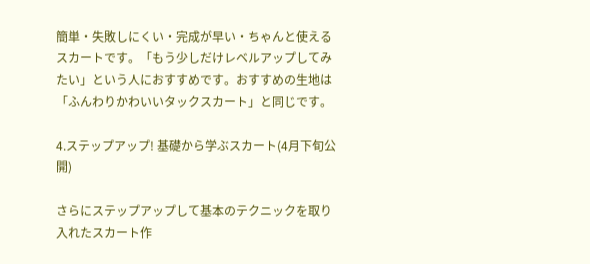簡単・失敗しにくい・完成が早い・ちゃんと使えるスカートです。「もう少しだけレベルアップしてみたい」という人におすすめです。おすすめの生地は「ふんわりかわいいタックスカート」と同じです。

4.ステップアップ! 基礎から学ぶスカート(4月下旬公開)

さらにステップアップして基本のテクニックを取り入れたスカート作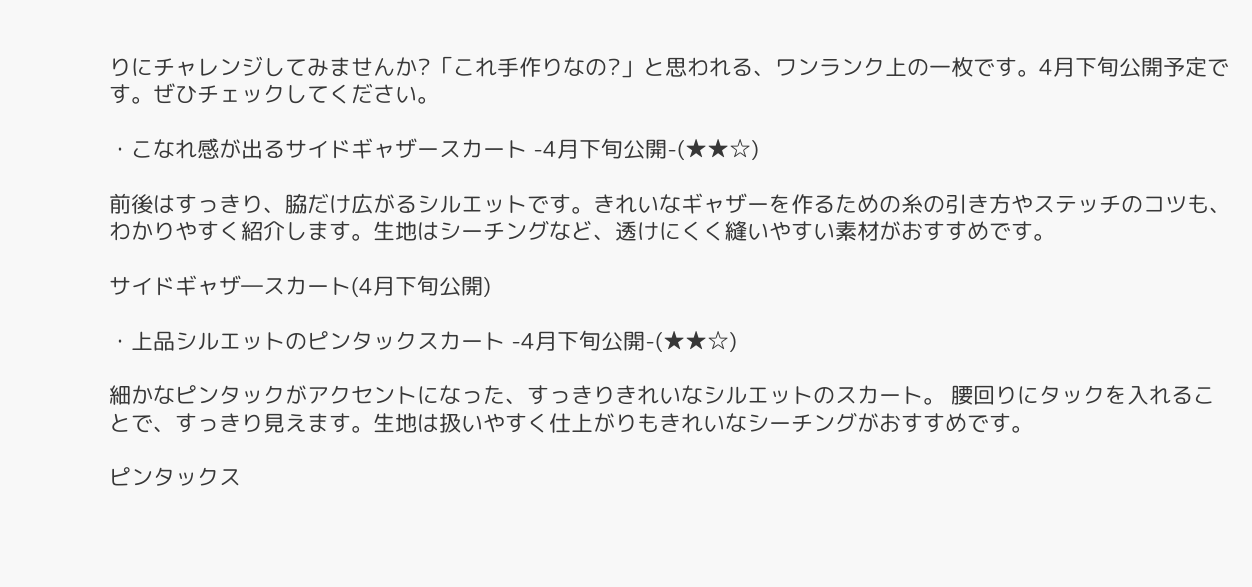りにチャレンジしてみませんか?「これ手作りなの?」と思われる、ワンランク上の一枚です。4月下旬公開予定です。ぜひチェックしてください。

・こなれ感が出るサイドギャザースカート -4月下旬公開-(★★☆)

前後はすっきり、脇だけ広がるシルエットです。きれいなギャザーを作るための糸の引き方やステッチのコツも、わかりやすく紹介します。生地はシーチングなど、透けにくく縫いやすい素材がおすすめです。

サイドギャザ―スカート(4月下旬公開)

・上品シルエットのピンタックスカート -4月下旬公開-(★★☆)

細かなピンタックがアクセントになった、すっきりきれいなシルエットのスカート。 腰回りにタックを入れることで、すっきり見えます。生地は扱いやすく仕上がりもきれいなシーチングがおすすめです。

ピンタックス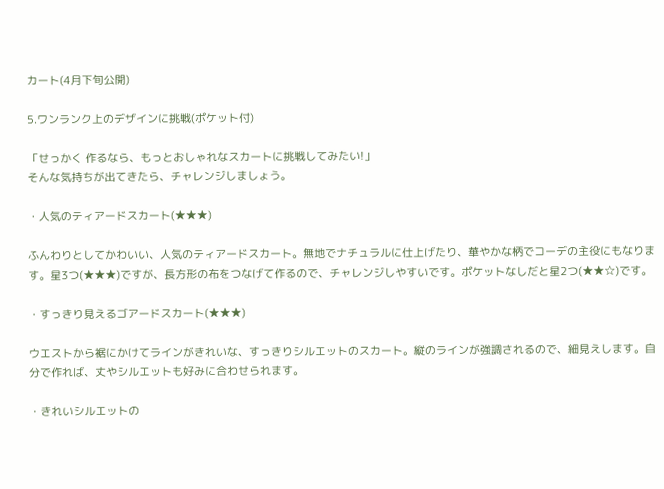カート(4月下旬公開)

5.ワンランク上のデザインに挑戦(ポケット付)

「せっかく 作るなら、もっとおしゃれなスカートに挑戦してみたい!」
そんな気持ちが出てきたら、チャレンジしましょう。

・人気のティアードスカート(★★★)

ふんわりとしてかわいい、人気のティアードスカート。無地でナチュラルに仕上げたり、華やかな柄でコーデの主役にもなります。星3つ(★★★)ですが、長方形の布をつなげて作るので、チャレンジしやすいです。ポケットなしだと星2つ(★★☆)です。

・すっきり見えるゴアードスカート(★★★)

ウエストから裾にかけてラインがきれいな、すっきりシルエットのスカート。縦のラインが強調されるので、細見えします。自分で作れば、丈やシルエットも好みに合わせられます。

・きれいシルエットの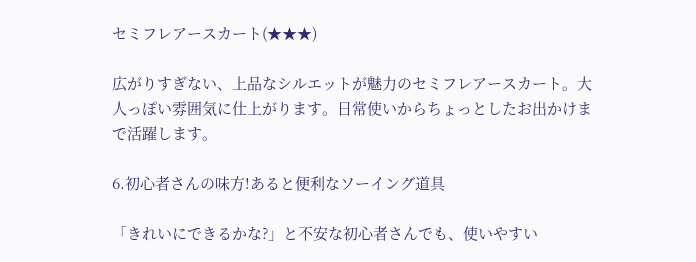セミフレアースカート(★★★)

広がりすぎない、上品なシルエットが魅力のセミフレアースカート。大人っぽい雰囲気に仕上がります。日常使いからちょっとしたお出かけまで活躍します。

6.初心者さんの味方!あると便利なソーイング道具

「きれいにできるかな?」と不安な初心者さんでも、使いやすい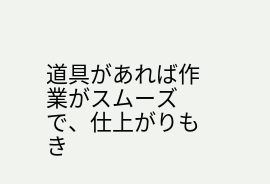道具があれば作業がスムーズで、仕上がりもき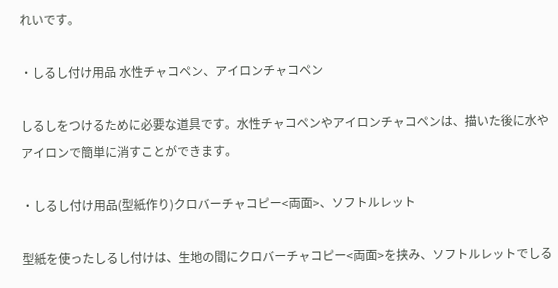れいです。

・しるし付け用品 水性チャコペン、アイロンチャコペン

しるしをつけるために必要な道具です。水性チャコペンやアイロンチャコペンは、描いた後に水やアイロンで簡単に消すことができます。

・しるし付け用品(型紙作り)クロバーチャコピー<両面>、ソフトルレット

型紙を使ったしるし付けは、生地の間にクロバーチャコピー<両面>を挟み、ソフトルレットでしる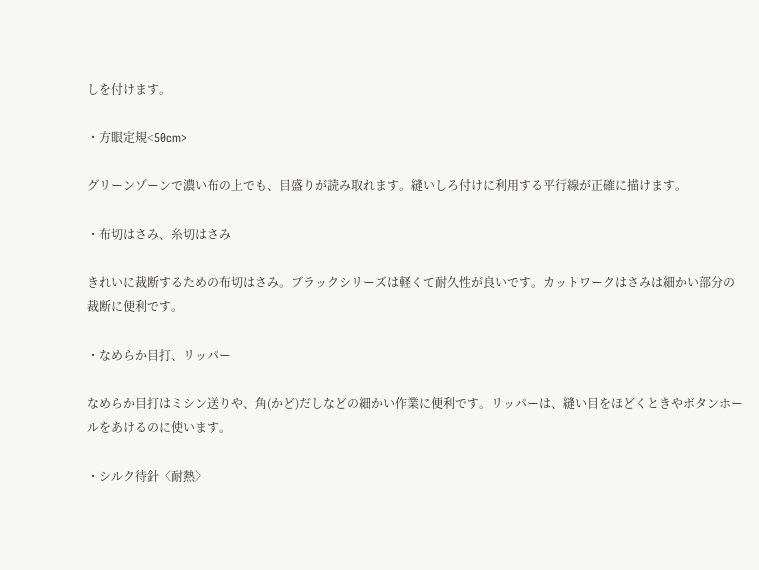しを付けます。

・方眼定規<50cm>

グリーンゾーンで濃い布の上でも、目盛りが読み取れます。縫いしろ付けに利用する平行線が正確に描けます。

・布切はさみ、糸切はさみ

きれいに裁断するための布切はさみ。ブラックシリーズは軽くて耐久性が良いです。カットワークはさみは細かい部分の裁断に便利です。

・なめらか目打、リッパー

なめらか目打はミシン送りや、角(かど)だしなどの細かい作業に便利です。リッパーは、縫い目をほどくときやボタンホールをあけるのに使います。

・シルク待針〈耐熱〉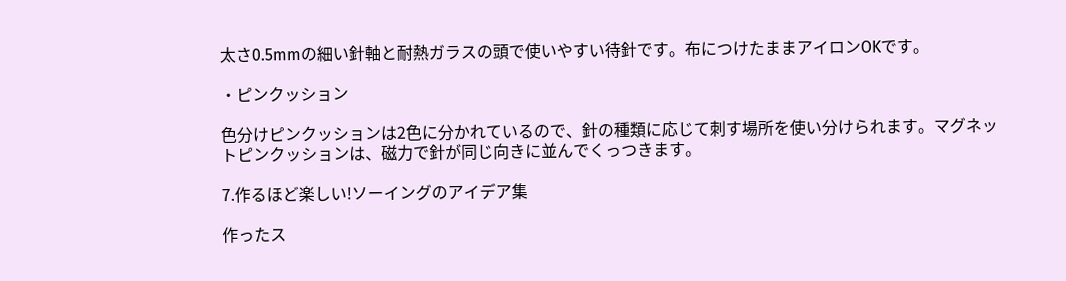太さ0.5mmの細い針軸と耐熱ガラスの頭で使いやすい待針です。布につけたままアイロンOKです。

・ピンクッション

色分けピンクッションは2色に分かれているので、針の種類に応じて刺す場所を使い分けられます。マグネットピンクッションは、磁力で針が同じ向きに並んでくっつきます。

7.作るほど楽しい!ソーイングのアイデア集

作ったス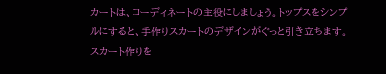カートは、コーディネートの主役にしましょう。トップスをシンプルにすると、手作りスカートのデザインがぐっと引き立ちます。
スカート作りを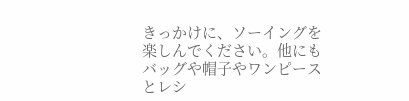きっかけに、ソーイングを楽しんでください。他にもバッグや帽子やワンピースとレシ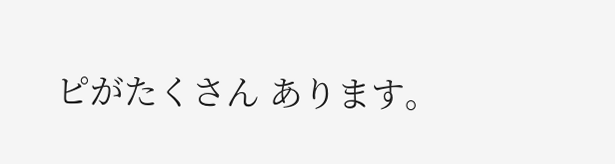ピがたくさん あります。